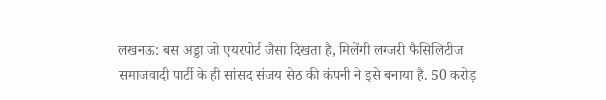लखनऊ: बस अड्डा जो एयरपोर्ट जैसा दिखता है, मिलेंगी लग्जरी फैसिलिटीज
समाजवादी पार्टी के ही सांसद संजय सेठ की कंपनी ने इसे बनाया है. 50 करोड़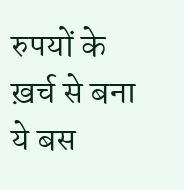रुपयों के ख़र्च से बना ये बस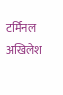टर्मिनल अखिलेश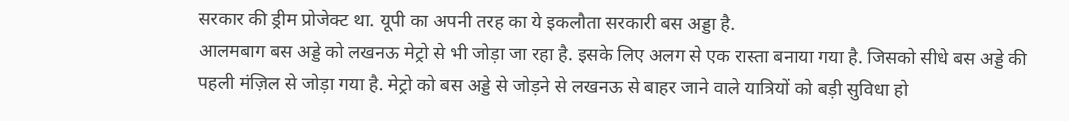सरकार की ड्रीम प्रोजेक्ट था. यूपी का अपनी तरह का ये इकलौता सरकारी बस अड्डा है.
आलमबाग बस अड्डे को लखनऊ मेट्रो से भी जोड़ा जा रहा है. इसके लिए अलग से एक रास्ता बनाया गया है. जिसको सीधे बस अड्डे की पहली मंज़िल से जोड़ा गया है. मेट्रो को बस अड्डे से जोड़ने से लखनऊ से बाहर जाने वाले यात्रियों को बड़ी सुविधा हो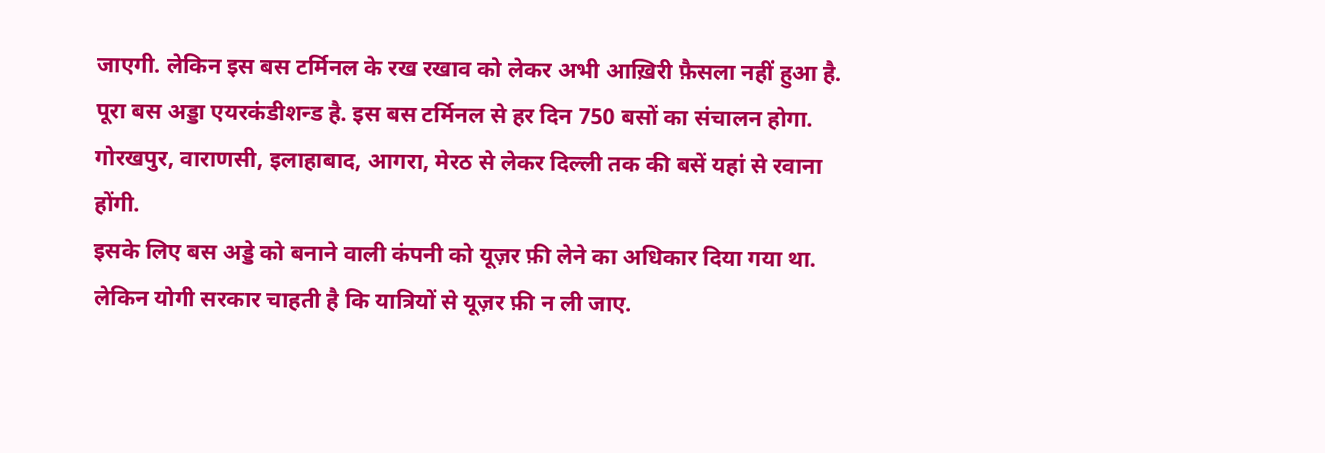जाएगी. लेकिन इस बस टर्मिनल के रख रखाव को लेकर अभी आख़िरी फ़ैसला नहीं हुआ है.
पूरा बस अड्डा एयरकंडीशन्ड है. इस बस टर्मिनल से हर दिन 750 बसों का संचालन होगा. गोरखपुर, वाराणसी, इलाहाबाद, आगरा, मेरठ से लेकर दिल्ली तक की बसें यहां से रवाना होंगी.
इसके लिए बस अड्डे को बनाने वाली कंपनी को यूज़र फ़ी लेने का अधिकार दिया गया था. लेकिन योगी सरकार चाहती है कि यात्रियों से यूज़र फ़ी न ली जाए.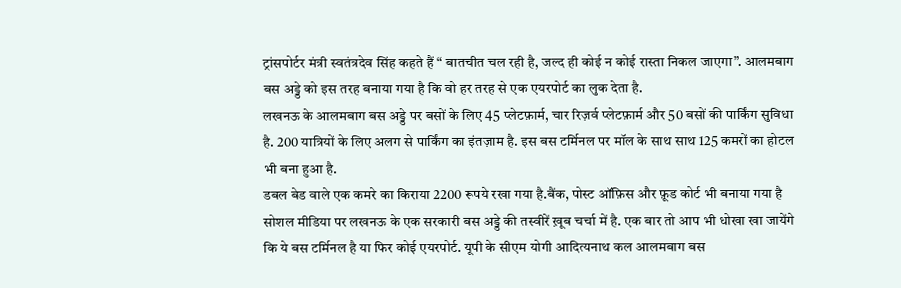ट्रांसपोर्टर मंत्री स्वतंत्रदेव सिंह कहते हैं “ बातचीत चल रही है, जल्द ही कोई न कोई रास्ता निकल जाएगा”. आलमबाग बस अड्डे को इस तरह बनाया गया है कि वो हर तरह से एक एयरपोर्ट का लुक देता है.
लखनऊ के आलमबाग बस अड्डे पर बसों के लिए 45 प्लेटफ़ार्म, चार रिज़र्व प्लेटफ़ार्म और 50 बसों की पार्किंग सुविधा है. 200 यात्रियों के लिए अलग से पार्किंग का इंतज़ाम है. इस बस टर्मिनल पर मॉल के साथ साथ 125 कमरों का होटल भी बना हुआ है.
डबल बेड वाले एक कमरे का किराया 2200 रूपये रखा गया है.बैंक, पोस्ट ऑफ़िस और फ़ूड कोर्ट भी बनाया गया है
सोशल मीडिया पर लखनऊ के एक सरकारी बस अड्डे की तस्वीरें ख़ूब चर्चा में है. एक बार तो आप भी धोखा खा जायेंगे कि ये बस टर्मिनल है या फिर कोई एयरपोर्ट. यूपी के सीएम योगी आदित्यनाथ कल आलमबाग बस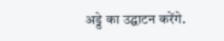अड्डे का उद्घाटन करेंगे.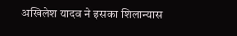अखिलेश यादव ने इसका शिलान्यास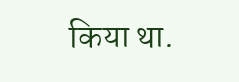किया था.